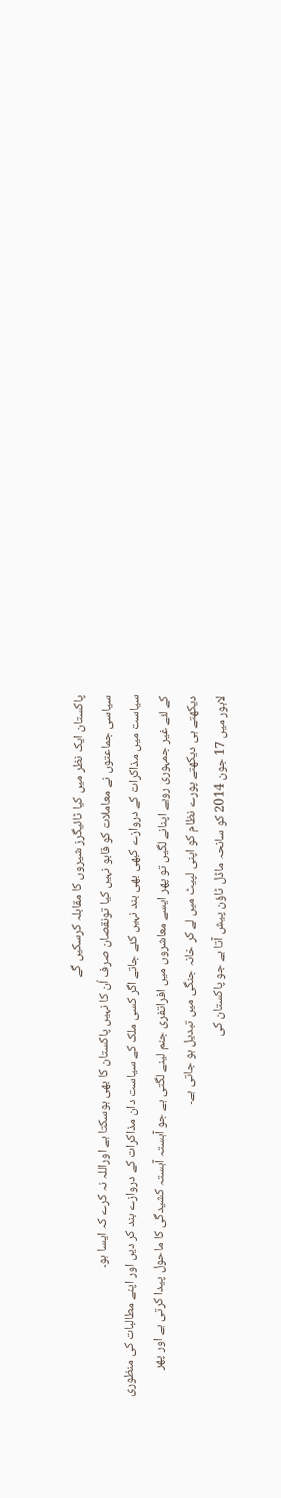پاکستان ایک نظر میں کیا ٹائیگرز شیروں کا مقابلہ کرسکیں گے
سیاسی جماعتوں نے معاملات کو قابو نہیں کیا تونقصان صرف اُن کا نہیں پاکستان کا بھی ہوسکتا ہے اوراللہ نہ کرے کہ ایسا ہو۔
سیاست میں مذاکرات کے دروازے کبھی بھی بند نہیں کئے جاتے اگر کسی ملک کے سیاست دان مذاکرات کے دروازے بند کر دیں اور اپنے مطالبات کی منظوری کے لئے غیر جمہوری رویے اپنانے لگیں تو پھر ایسے معاشروں میں افراتفری جنم لینے لگتی ہے جو آہستہ آہستہ کشیدگی کا ماحول پیدا کرتی ہے اور پھر دیکھتے ہی دیکھتے پورے نظام کو اپنی لپیٹ میں لے کر خانہ جنگی میں تبدیل ہو جاتی ہے۔
لاہور میں 17 جون 2014 کو سانحہ ماڈل ٹاؤن پیش آتا ہے جو پاکستان کی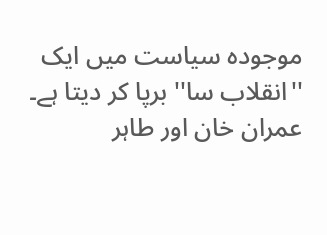موجودہ سیاست میں ایک ''انقلاب سا'' برپا کر دیتا ہے۔ عمران خان اور طاہر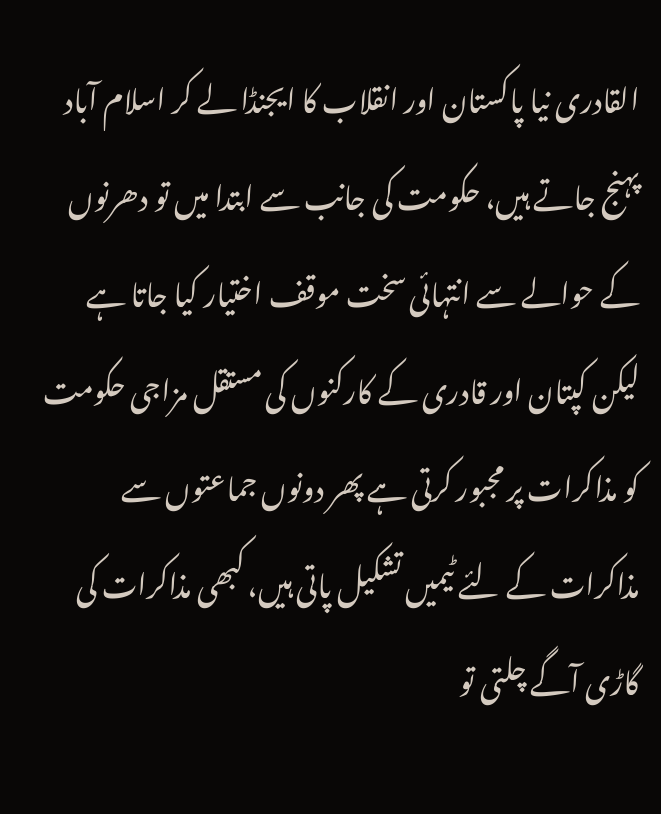القادری نیا پاکستان اور انقلاب کا ایجنڈا لے کر اسلام آباد پہنج جاتے ہیں، حکومت کی جانب سے ابتدا میں تو دھرنوں کے حوالے سے انتہائی سخت موقف اختیار کیا جاتا ہے لیکن کپتان اور قادری کے کارکنوں کی مستقل مزاجی حکومت کو مذاکرات پر مجبور کرتی ہے پھر دونوں جماعتوں سے مذاکرات کے لئے ٹیمیں تشکیل پاتی ہیں، کبھی مذاکرات کی گاڑی آگے چلتی تو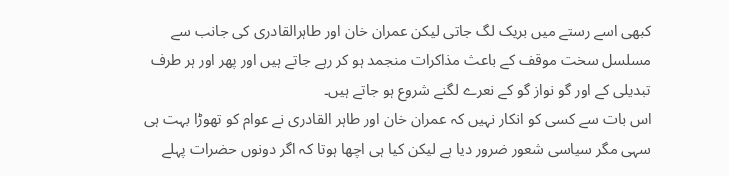کبھی اسے رستے میں بریک لگ جاتی لیکن عمران خان اور طاہرالقادری کی جانب سے مسلسل سخت موقف کے باعث مذاکرات منجمد ہو کر رہے جاتے ہیں اور پھر اور ہر طرف تبدیلی کے اور گو نواز گو کے نعرے لگنے شروع ہو جاتے ہیں۔
اس بات سے کسی کو انکار نہیں کہ عمران خان اور طاہر القادری نے عوام کو تھوڑا بہت ہی سہی مگر سیاسی شعور ضرور دیا ہے لیکن کیا ہی اچھا ہوتا کہ اگر دونوں حضرات پہلے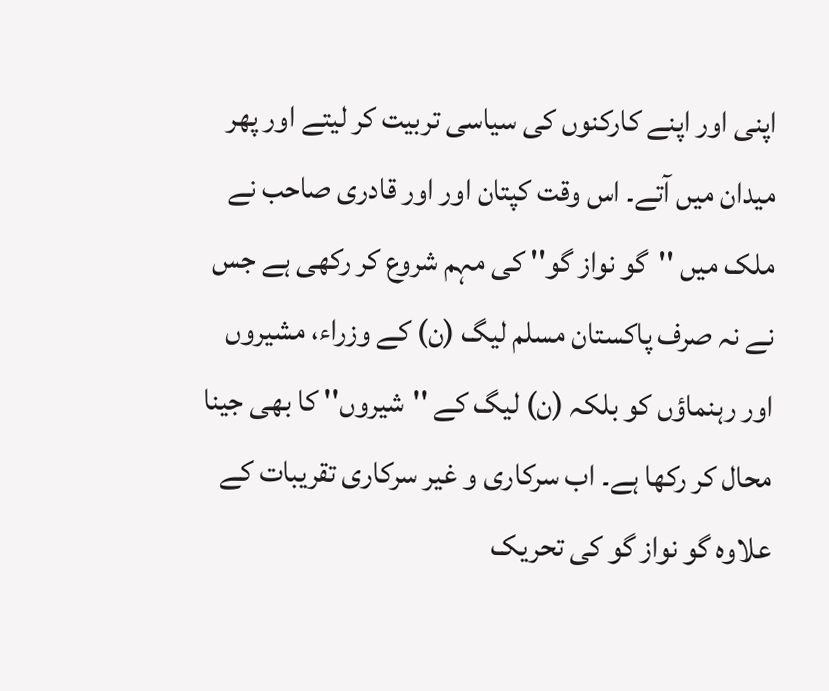اپنی اور اپنے کارکنوں کی سیاسی تربیت کر لیتے اور پھر میدان میں آتے۔ اس وقت کپتان اور اور قادری صاحب نے ملک میں ''گو نواز گو'' کی مہم شروع کر رکھی ہے جس نے نہ صرف پاکستان مسلم لیگ (ن) کے وزراء، مشیروں اور رہنماؤں کو بلکہ (ن) لیگ کے ''شیروں'' کا بھی جینا محال کر رکھا ہے۔ اب سرکاری و غیر سرکاری تقریبات کے علاوہ گو نواز گو کی تحریک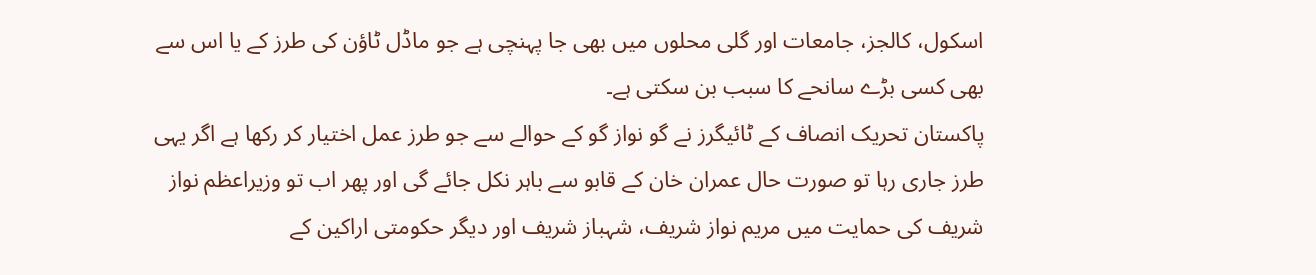اسکول، کالجز، جامعات اور گلی محلوں میں بھی جا پہنچی ہے جو ماڈل ٹاؤن کی طرز کے یا اس سے بھی کسی بڑے سانحے کا سبب بن سکتی ہے۔
پاکستان تحریک انصاف کے ٹائیگرز نے گو نواز گو کے حوالے سے جو طرز عمل اختیار کر رکھا ہے اگر یہی طرز جاری رہا تو صورت حال عمران خان کے قابو سے باہر نکل جائے گی اور پھر اب تو وزیراعظم نواز شریف کی حمایت میں مریم نواز شریف، شہباز شریف اور دیگر حکومتی اراکین کے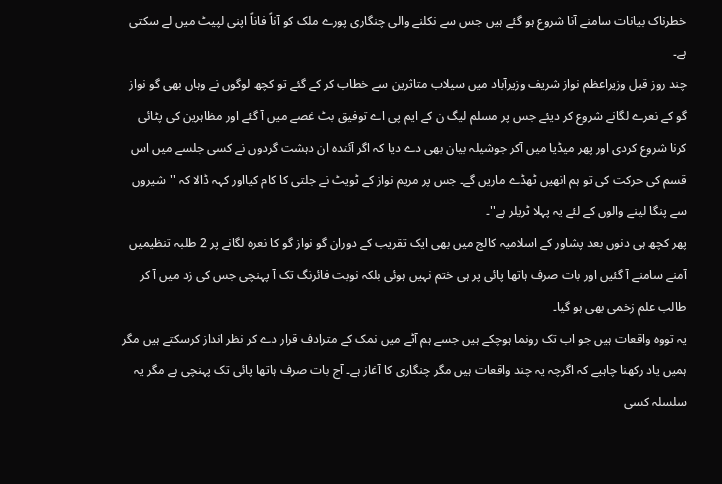خطرناک بیانات سامنے آنا شروع ہو گئے ہیں جس سے نکلنے والی چنگاری پورے ملک کو آناً فاناً اپنی لپیٹ میں لے سکتی ہے۔
چند روز قبل وزیراعظم نواز شریف وزیرآباد میں سیلاب متاثرین سے خطاب کر کے گئے تو کچھ لوگوں نے وہاں بھی گو نواز گو کے نعرے لگانے شروع کر دیئے جس پر مسلم لیگ ن کے ایم پی اے توفیق بٹ غصے میں آ گئے اور مظاہرین کی پٹائی کرنا شروع کردی اور پھر میڈیا میں آکر جوشیلہ بیان بھی دے دیا کہ اگر آئندہ ان دہشت گردوں نے کسی جلسے میں اس قسم کی حرکت کی تو ہم انھیں ٹھڈے ماریں گے۔ جس پر مریم نواز کے ٹویٹ نے جلتی کا کام کیااور کہہ ڈالا کہ ''شیروں سے پنگا لینے والوں کے لئے یہ پہلا ٹریلر ہے''۔
پھر کچھ ہی دنوں بعد پشاور کے اسلامیہ کالج میں بھی ایک تقریب کے دوران گو نواز گو کا نعرہ لگانے پر 2 طلبہ تنظیمیں آمنے سامنے آ گئیں اور بات صرف ہاتھا پائی پر ہی ختم نہیں ہوئی بلکہ نوبت فائرنگ تک آ پہنچی جس کی زد میں آ کر طالب علم زخمی بھی ہو گیا۔
یہ تووہ واقعات ہیں جو اب تک رونما ہوچکے ہیں جسے ہم آٹے میں نمک کے مترادف قرار دے کر نظر انداز کرسکتے ہیں مگر ہمیں یاد رکھنا چاہیے کہ اگرچہ یہ چند واقعات ہیں مگر چنگاری کا آغاز ہے۔ آج بات صرف ہاتھا پائی تک پہنچی ہے مگر یہ سلسلہ کسی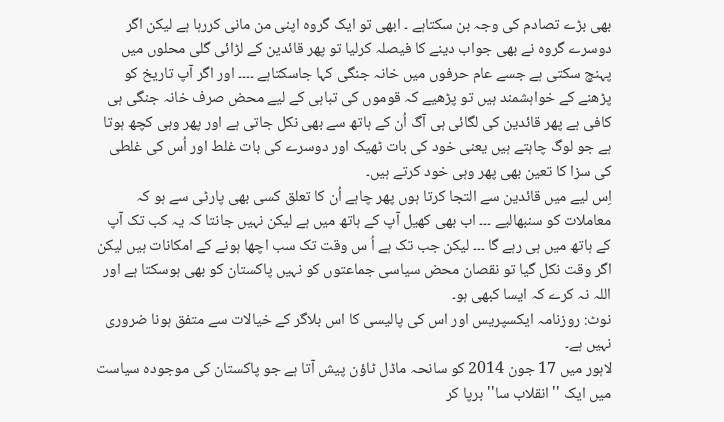بھی بڑے تصادم کی وجہ بن سکتاہے ۔ ابھی تو ایک گروہ اپنی من مانی کررہا ہے لیکن اگر دوسرے گروہ نے بھی جواب دینے کا فیصلہ کرلیا تو پھر قائدین کے لڑائی گلی محلوں میں پہنچ سکتی ہے جسے عام حرفوں میں خانہ جنگی کہا جاسکتاہے ۔۔۔۔ اور اگر آپ تاریخ کو پڑھنے کے خواہشمند ہیں تو پڑھیے کہ قوموں کی تباہی کے لیے محض صرف خانہ جنگی ہی کافی ہے پھر قائدین کی لگائی ہی آگ اُن کے ہاتھ سے بھی نکل جاتی ہے اور پھر وہی کچھ ہوتا ہے جو لوگ چاہتے ہیں یعنی خود کی بات ٹھیک اور دوسرے کی بات غلط اور اُس کی غلطی کی سزا کا تعین بھی پھر وہی خود کرتے ہیں۔
اِس لیے میں قائدین سے التجا کرتا ہوں پھر چاہے اُن کا تعلق کسی بھی پارٹی سے ہو کہ معاملات کو سنبھالیے ۔۔۔ اب بھی کھیل آپ کے ہاتھ میں ہے لیکن نہیں جانتا کہ یہ کب تک آپ کے ہاتھ میں ہی رہے گا ۔۔۔ لیکن جب تک ہے اُ س وقت تک سب اچھا ہونے کے امکانات ہیں لیکن اگر وقت نکل گیا تو نقصان محض سیاسی جماعتوں کو نہیں پاکستان کو بھی ہوسکتا ہے اور اللہ نہ کرے کہ ایسا کبھی ہو۔
نوٹ: روزنامہ ایکسپریس اور اس کی پالیسی کا اس بلاگر کے خیالات سے متفق ہونا ضروری نہیں ہے۔
لاہور میں 17 جون 2014 کو سانحہ ماڈل ٹاؤن پیش آتا ہے جو پاکستان کی موجودہ سیاست میں ایک ''انقلاب سا'' برپا کر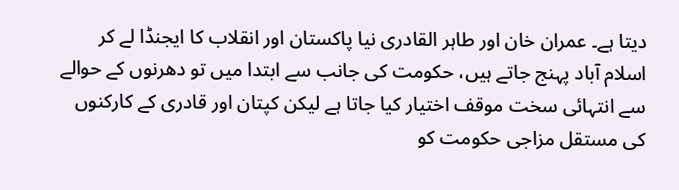دیتا ہے۔ عمران خان اور طاہر القادری نیا پاکستان اور انقلاب کا ایجنڈا لے کر اسلام آباد پہنج جاتے ہیں، حکومت کی جانب سے ابتدا میں تو دھرنوں کے حوالے سے انتہائی سخت موقف اختیار کیا جاتا ہے لیکن کپتان اور قادری کے کارکنوں کی مستقل مزاجی حکومت کو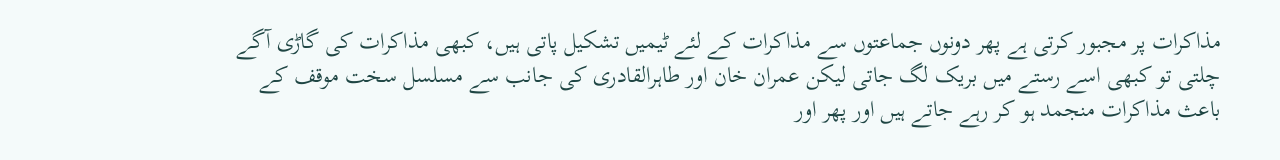مذاکرات پر مجبور کرتی ہے پھر دونوں جماعتوں سے مذاکرات کے لئے ٹیمیں تشکیل پاتی ہیں، کبھی مذاکرات کی گاڑی آگے چلتی تو کبھی اسے رستے میں بریک لگ جاتی لیکن عمران خان اور طاہرالقادری کی جانب سے مسلسل سخت موقف کے باعث مذاکرات منجمد ہو کر رہے جاتے ہیں اور پھر اور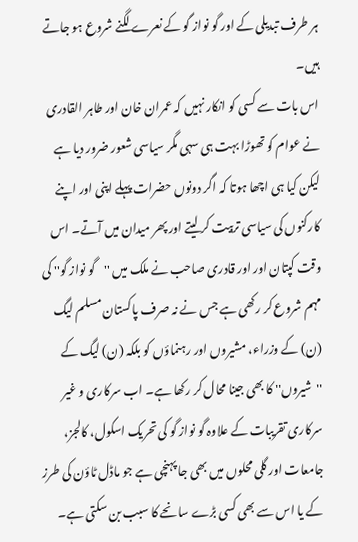ہر طرف تبدیلی کے اور گو نواز گو کے نعرے لگنے شروع ہو جاتے ہیں۔
اس بات سے کسی کو انکار نہیں کہ عمران خان اور طاہر القادری نے عوام کو تھوڑا بہت ہی سہی مگر سیاسی شعور ضرور دیا ہے لیکن کیا ہی اچھا ہوتا کہ اگر دونوں حضرات پہلے اپنی اور اپنے کارکنوں کی سیاسی تربیت کر لیتے اور پھر میدان میں آتے۔ اس وقت کپتان اور اور قادری صاحب نے ملک میں ''گو نواز گو'' کی مہم شروع کر رکھی ہے جس نے نہ صرف پاکستان مسلم لیگ (ن) کے وزراء، مشیروں اور رہنماؤں کو بلکہ (ن) لیگ کے ''شیروں'' کا بھی جینا محال کر رکھا ہے۔ اب سرکاری و غیر سرکاری تقریبات کے علاوہ گو نواز گو کی تحریک اسکول، کالجز، جامعات اور گلی محلوں میں بھی جا پہنچی ہے جو ماڈل ٹاؤن کی طرز کے یا اس سے بھی کسی بڑے سانحے کا سبب بن سکتی ہے۔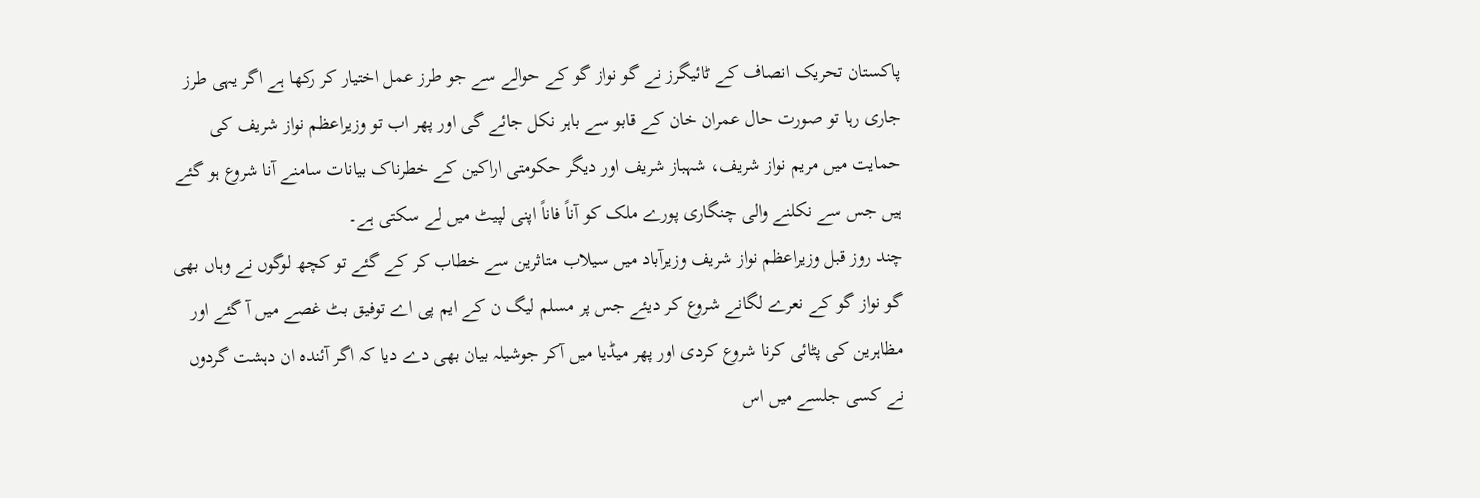پاکستان تحریک انصاف کے ٹائیگرز نے گو نواز گو کے حوالے سے جو طرز عمل اختیار کر رکھا ہے اگر یہی طرز جاری رہا تو صورت حال عمران خان کے قابو سے باہر نکل جائے گی اور پھر اب تو وزیراعظم نواز شریف کی حمایت میں مریم نواز شریف، شہباز شریف اور دیگر حکومتی اراکین کے خطرناک بیانات سامنے آنا شروع ہو گئے ہیں جس سے نکلنے والی چنگاری پورے ملک کو آناً فاناً اپنی لپیٹ میں لے سکتی ہے۔
چند روز قبل وزیراعظم نواز شریف وزیرآباد میں سیلاب متاثرین سے خطاب کر کے گئے تو کچھ لوگوں نے وہاں بھی گو نواز گو کے نعرے لگانے شروع کر دیئے جس پر مسلم لیگ ن کے ایم پی اے توفیق بٹ غصے میں آ گئے اور مظاہرین کی پٹائی کرنا شروع کردی اور پھر میڈیا میں آکر جوشیلہ بیان بھی دے دیا کہ اگر آئندہ ان دہشت گردوں نے کسی جلسے میں اس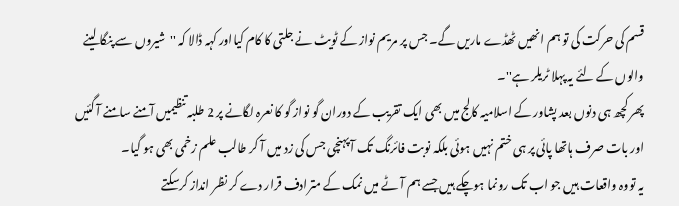قسم کی حرکت کی تو ہم انھیں ٹھڈے ماریں گے۔ جس پر مریم نواز کے ٹویٹ نے جلتی کا کام کیااور کہہ ڈالا کہ ''شیروں سے پنگا لینے والوں کے لئے یہ پہلا ٹریلر ہے''۔
پھر کچھ ہی دنوں بعد پشاور کے اسلامیہ کالج میں بھی ایک تقریب کے دوران گو نواز گو کا نعرہ لگانے پر 2 طلبہ تنظیمیں آمنے سامنے آ گئیں اور بات صرف ہاتھا پائی پر ہی ختم نہیں ہوئی بلکہ نوبت فائرنگ تک آ پہنچی جس کی زد میں آ کر طالب علم زخمی بھی ہو گیا۔
یہ تووہ واقعات ہیں جو اب تک رونما ہوچکے ہیں جسے ہم آٹے میں نمک کے مترادف قرار دے کر نظر انداز کرسکتے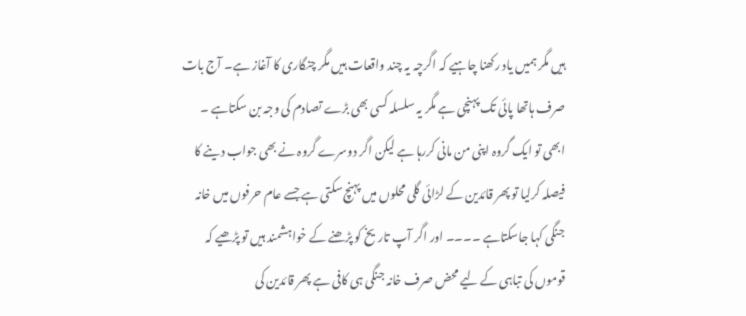ہیں مگر ہمیں یاد رکھنا چاہیے کہ اگرچہ یہ چند واقعات ہیں مگر چنگاری کا آغاز ہے۔ آج بات صرف ہاتھا پائی تک پہنچی ہے مگر یہ سلسلہ کسی بھی بڑے تصادم کی وجہ بن سکتاہے ۔ ابھی تو ایک گروہ اپنی من مانی کررہا ہے لیکن اگر دوسرے گروہ نے بھی جواب دینے کا فیصلہ کرلیا تو پھر قائدین کے لڑائی گلی محلوں میں پہنچ سکتی ہے جسے عام حرفوں میں خانہ جنگی کہا جاسکتاہے ۔۔۔۔ اور اگر آپ تاریخ کو پڑھنے کے خواہشمند ہیں تو پڑھیے کہ قوموں کی تباہی کے لیے محض صرف خانہ جنگی ہی کافی ہے پھر قائدین کی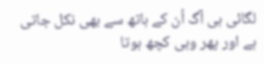لگائی ہی آگ اُن کے ہاتھ سے بھی نکل جاتی ہے اور پھر وہی کچھ ہوتا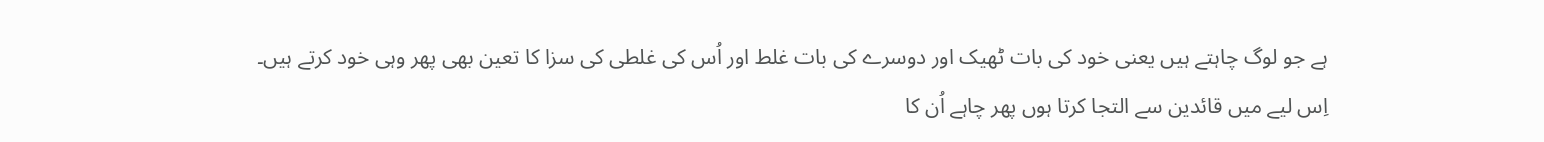ہے جو لوگ چاہتے ہیں یعنی خود کی بات ٹھیک اور دوسرے کی بات غلط اور اُس کی غلطی کی سزا کا تعین بھی پھر وہی خود کرتے ہیں۔
اِس لیے میں قائدین سے التجا کرتا ہوں پھر چاہے اُن کا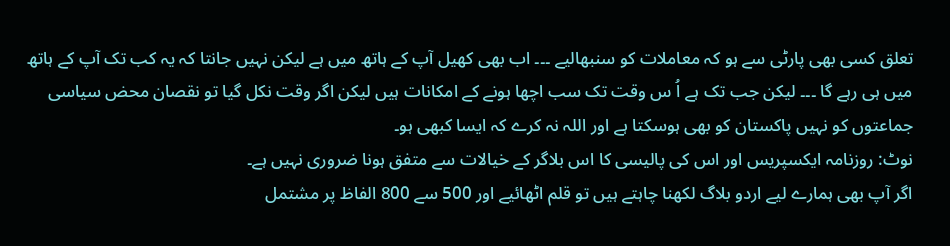تعلق کسی بھی پارٹی سے ہو کہ معاملات کو سنبھالیے ۔۔۔ اب بھی کھیل آپ کے ہاتھ میں ہے لیکن نہیں جانتا کہ یہ کب تک آپ کے ہاتھ میں ہی رہے گا ۔۔۔ لیکن جب تک ہے اُ س وقت تک سب اچھا ہونے کے امکانات ہیں لیکن اگر وقت نکل گیا تو نقصان محض سیاسی جماعتوں کو نہیں پاکستان کو بھی ہوسکتا ہے اور اللہ نہ کرے کہ ایسا کبھی ہو۔
نوٹ: روزنامہ ایکسپریس اور اس کی پالیسی کا اس بلاگر کے خیالات سے متفق ہونا ضروری نہیں ہے۔
اگر آپ بھی ہمارے لیے اردو بلاگ لکھنا چاہتے ہیں تو قلم اٹھائیے اور 500 سے 800 الفاظ پر مشتمل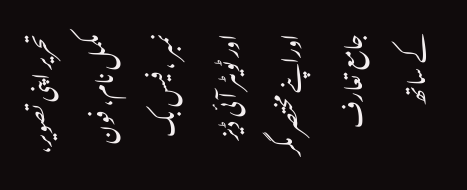تحریر اپنی تصویر، مکمل نام، فون نمبر ، فیس بک اور ٹویٹر آئی ڈیز اوراپنے مختصر مگر جامع تعارف کے ساتھ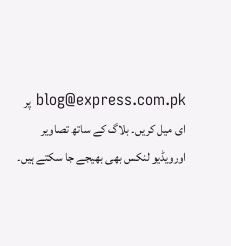blog@express.com.pk پر ای میل کریں۔ بلاگ کے ساتھ تصاویر اورویڈیو لنکس بھی بھیجے جا سکتے ہیں۔